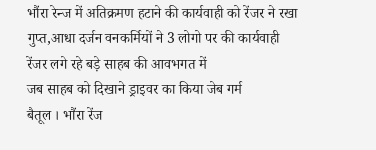भौंरा रेन्ज में अतिक्रमण हटाने की कार्यवाही को रेंजर ने रखा गुप्त,आधा दर्जन वनकर्मियों ने 3 लोगो पर की कार्यवाही
रेंजर लगे रहे बड़े साहब की आवभगत में
जब साहब को दिखाने ड्राइवर का किया जेब गर्म
बैतूल । भौंरा रेंज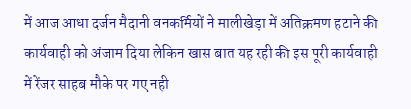में आज आधा दर्जन मैदानी वनकर्मियों ने मालीखेड़ा में अतिक्रमण हटाने की कार्यवाही को अंजाम दिया लेकिन खास बात यह रही की इस पूरी कार्यवाही में रेंजर साहब मौके पर गए नही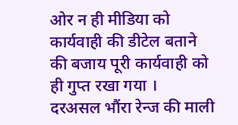ओर न ही मीडिया को कार्यवाही की डीटेल बताने की बजाय पूरी कार्यवाही को ही गुप्त रखा गया ।
दरअसल भौंरा रेन्ज की माली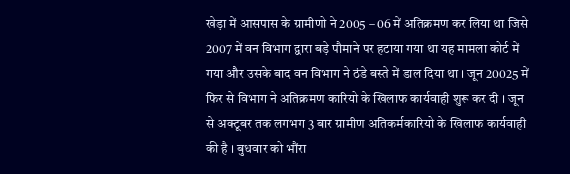खेड़ा में आसपास के ग्रामीणो ने 2005 – 06 में अतिक्रमण कर लिया था जिसे 2007 में वन विभाग द्वारा बड़े पौमाने पर हटाया गया था यह मामला कोर्ट में गया और उसके बाद वन विभाग ने ठंडे बस्ते में डाल दिया था । जून 20025 में फिर से विभाग ने अतिक्रमण कारियो के खिलाफ कार्यवाही शुरू कर दी । जून से अक्टूबर तक लगभग 3 बार ग्रामीण अतिकर्मकारियो के खिलाफ कार्यवाही की है । बुधवार को भौंरा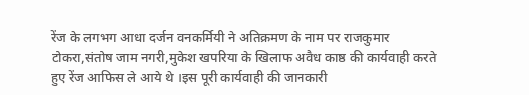रेंज के लगभग आधा दर्जन वनकर्मियी ने अतिक्रमण के नाम पर राजकुमार टोकरा,संतोष जाम नगरी,मुकेश खपरिया के खिलाफ अवैध काष्ठ की कार्यवाही करते हुए रेंज आफिस ले आये थे ।इस पूरी कार्यवाही की जानकारी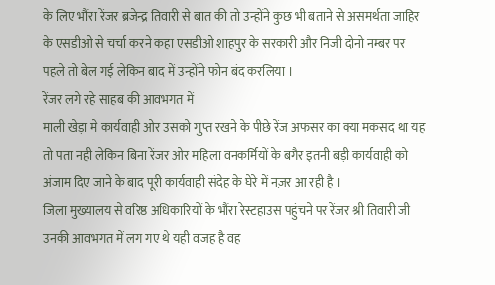के लिए भौंरा रेंजर ब्रजेन्द्र तिवारी से बात की तो उन्होंने कुछ भी बताने से असमर्थता जाहिर के एसडीओ से चर्चा करने कहा एसडीओ शाहपुर के सरकारी और निजी दोनो नम्बर पर पहले तो बेल गई लेकिन बाद में उन्होंने फोन बंद करलिया ।
रेंजर लगे रहे साहब की आवभगत में
माली खेड़ा मे कार्यवाही ओर उसको गुप्त रखने के पीछे रेंज अफसर का क्या मकसद था यह तो पता नही लेकिन बिना रेंजर ओर महिला वनकर्मियों के बगैर इतनी बड़ी कार्यवाही को अंजाम दिए जाने के बाद पूरी कार्यवाही संदेह के घेरे में नज़र आ रही है ।
जिला मुख्यालय से वरिष्ठ अधिकारियों के भौंरा रेस्टहाउस पहुंचने पर रेंजर श्री तिवारी जी उनकी आवभगत में लग गए थे यही वजह है वह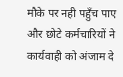मौके पर नही पहुँच पाए और छोटे कर्मचारियों ने कार्यवाही को अंजाम दे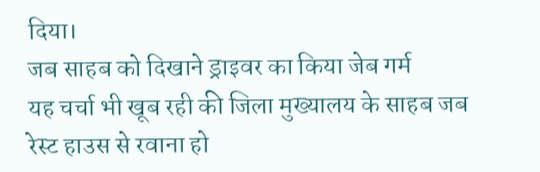दिया।
जब साहब को दिखाने ड्राइवर का किया जेब गर्म
यह चर्चा भी खूब रही की जिला मुख्यालय के साहब जब रेस्ट हाउस से रवाना हो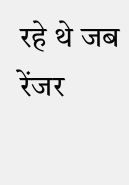रहे थे जब रेंजर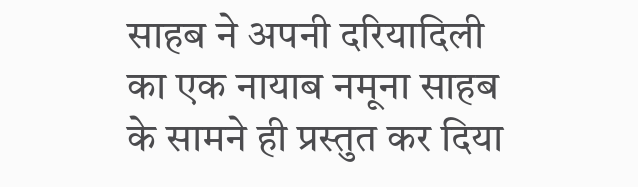साहब ने अपनी दरियादिली का एक नायाब नमूना साहब के सामने ही प्रस्तुत कर दिया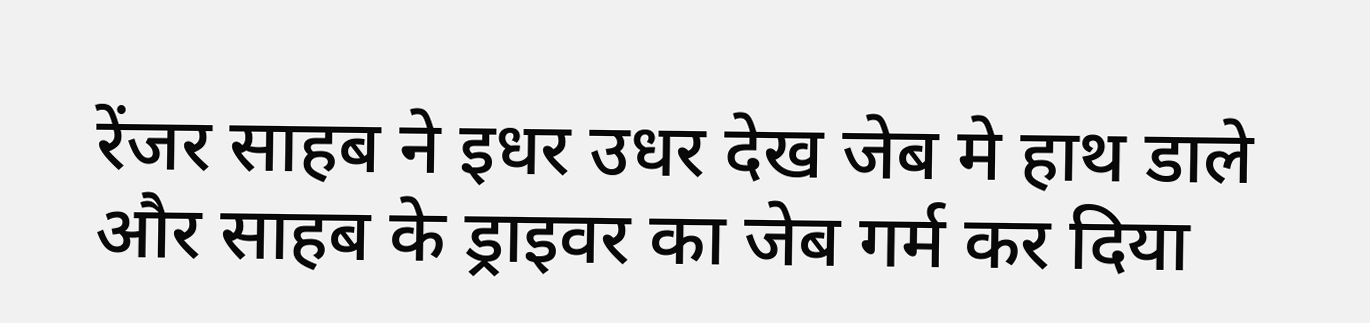रेंजर साहब ने इधर उधर देख जेब मे हाथ डाले और साहब के ड्राइवर का जेब गर्म कर दिया